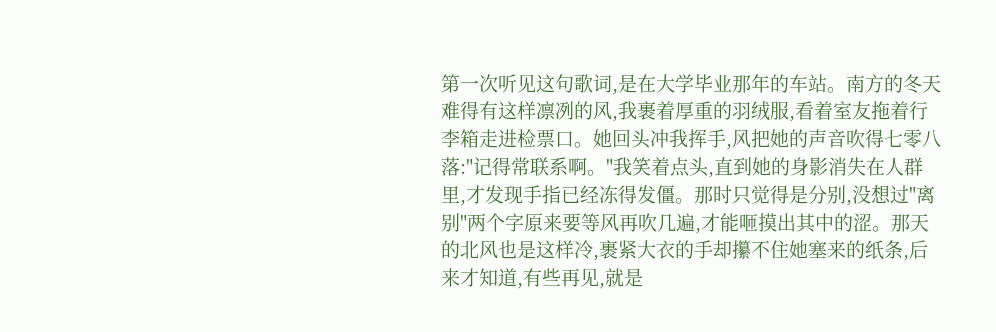第一次听见这句歌词,是在大学毕业那年的车站。南方的冬天难得有这样凛冽的风,我裹着厚重的羽绒服,看着室友拖着行李箱走进检票口。她回头冲我挥手,风把她的声音吹得七零八落:"记得常联系啊。"我笑着点头,直到她的身影消失在人群里,才发现手指已经冻得发僵。那时只觉得是分别,没想过"离别"两个字原来要等风再吹几遍,才能咂摸出其中的涩。那天的北风也是这样冷,裹紧大衣的手却攥不住她塞来的纸条,后来才知道,有些再见,就是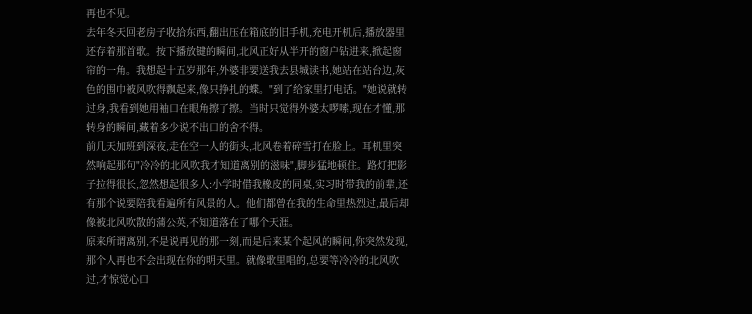再也不见。
去年冬天回老房子收拾东西,翻出压在箱底的旧手机,充电开机后,播放器里还存着那首歌。按下播放键的瞬间,北风正好从半开的窗户钻进来,掀起窗帘的一角。我想起十五岁那年,外婆非要送我去县城读书,她站在站台边,灰色的围巾被风吹得飘起来,像只挣扎的蝶。"到了给家里打电话。"她说就转过身,我看到她用袖口在眼角擦了擦。当时只觉得外婆太啰嗦,现在才懂,那转身的瞬间,藏着多少说不出口的舍不得。
前几天加班到深夜,走在空一人的街头,北风卷着碎雪打在脸上。耳机里突然响起那句"冷冷的北风吹我才知道离别的滋味",脚步猛地顿住。路灯把影子拉得很长,忽然想起很多人:小学时借我橡皮的同桌,实习时带我的前辈,还有那个说要陪我看遍所有风景的人。他们都曾在我的生命里热烈过,最后却像被北风吹散的蒲公英,不知道落在了哪个天涯。
原来所谓离别,不是说再见的那一刻,而是后来某个起风的瞬间,你突然发现,那个人再也不会出现在你的明天里。就像歌里唱的,总要等冷冷的北风吹过,才惊觉心口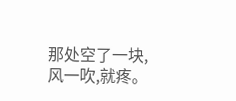那处空了一块,风一吹,就疼。